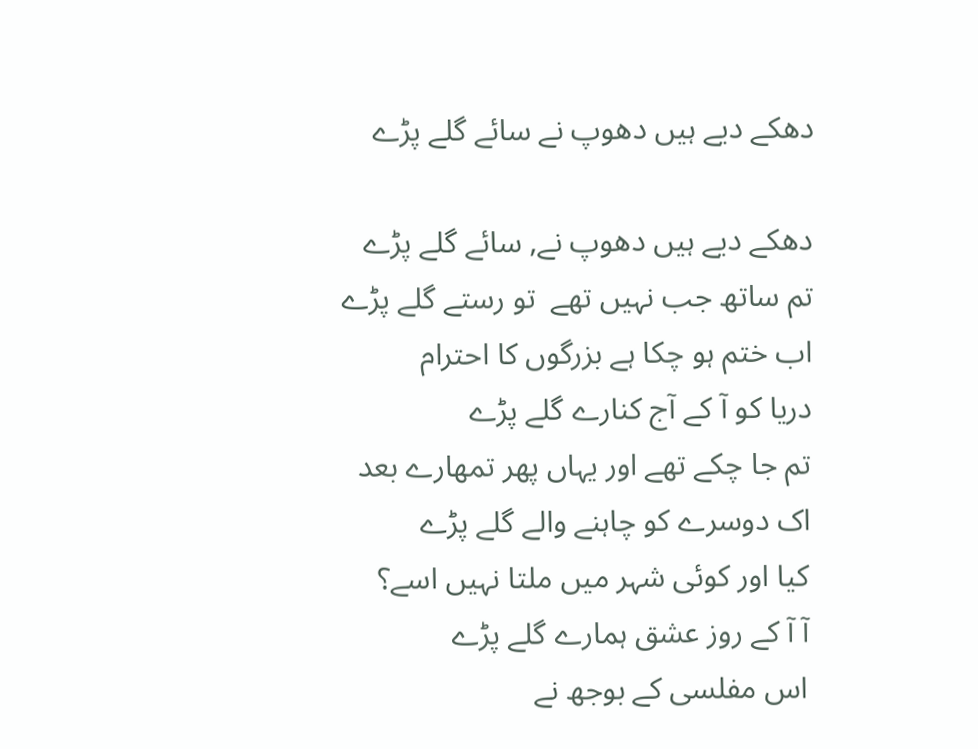دھکے دیے ہیں دھوپ نے سائے گلے پڑے

دھکے دیے ہیں دھوپ نے, سائے گلے پڑے
تم ساتھ جب نہیں تھے  تو رستے گلے پڑے
اب ختم ہو چکا ہے بزرگوں کا احترام
دریا کو آ کے آج کنارے گلے پڑے
تم جا چکے تھے اور یہاں پھر تمھارے بعد
اک دوسرے کو چاہنے والے گلے پڑے
کیا اور کوئی شہر میں ملتا نہیں اسے؟
آ آ کے روز عشق ہمارے گلے پڑے
اس مفلسی کے بوجھ نے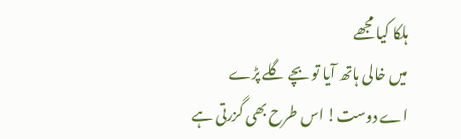ہلکا کیا مجھے
میں خالی ہاتھ آیا تو بچے گلے پڑے
اے دوست! اس طرح بھی گزرتی ہے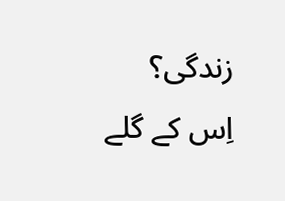زندگی؟
اِس کے گلے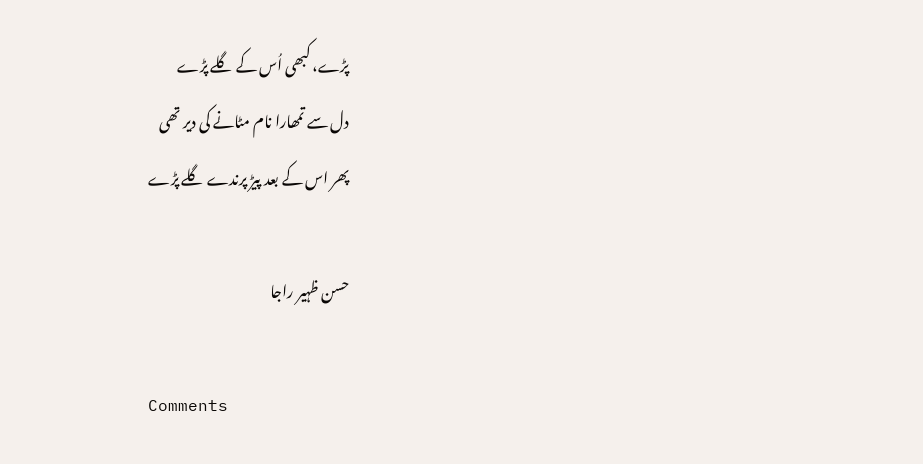پڑے، کبھی اُس کے گلے پڑے
دل سے تمھارا نام مٹانے کی دیر تھی
پھر اس کے بعد پیڑ پرندے گلے پڑے

حسن ظہیر راجا

Comments